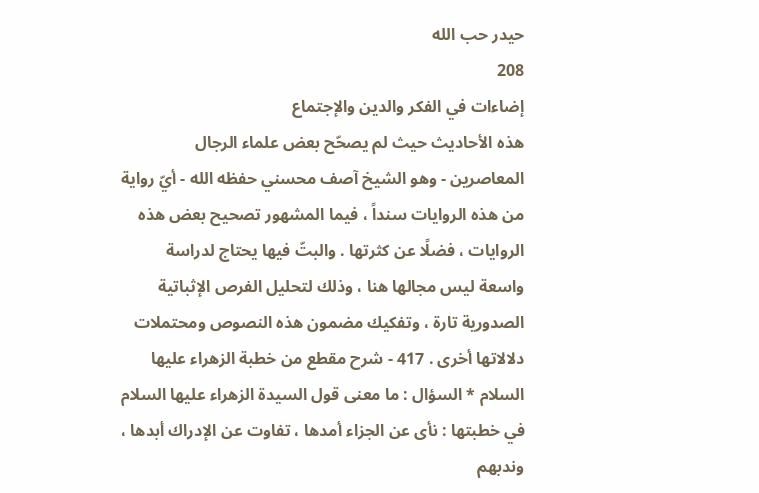حيدر حب الله
208
إضاءات في الفكر والدين والإجتماع
هذه الأحاديث حيث لم يصحّح بعض علماء الرجال المعاصرين - وهو الشيخ آصف محسني حفظه الله - أيّ رواية من هذه الروايات سنداً ، فيما المشهور تصحيح بعض هذه الروايات ، فضلًا عن كثرتها . والبتّ فيها يحتاج لدراسة واسعة ليس مجالها هنا ، وذلك لتحليل الفرص الإثباتية الصدورية تارة ، وتفكيك مضمون هذه النصوص ومحتملات دلالاتها أخرى . 417 - شرح مقطع من خطبة الزهراء عليها السلام * السؤال : ما معنى قول السيدة الزهراء عليها السلام في خطبتها : نأى عن الجزاء أمدها ، تفاوت عن الإدراك أبدها ، وندبهم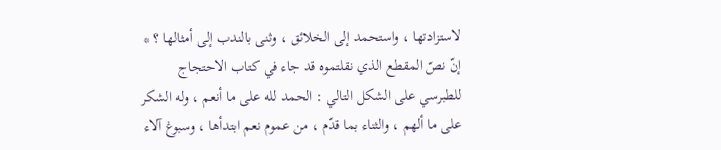لاستزادتها ، واستحمد إلى الخلائق ، وثنى بالندب إلى أمثالها ؟ * إنّ نصّ المقطع الذي نقلتموه قد جاء في كتاب الاحتجاج للطبرسي على الشكل التالي : الحمد لله على ما أنعم ، وله الشكر على ما ألهم ، والثناء بما قدّم ، من عموم نعم ابتدأها ، وسبوغ آلاء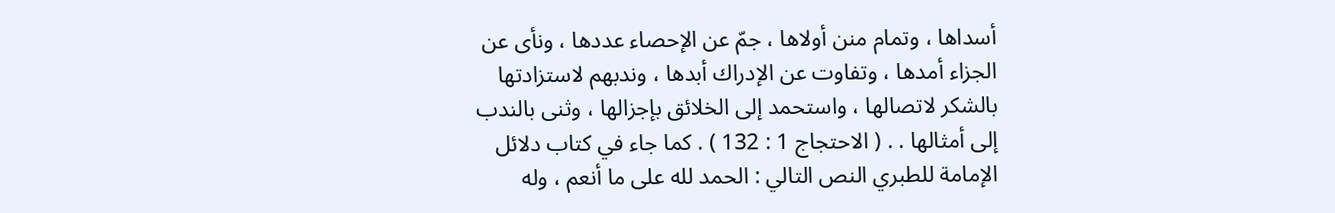أسداها ، وتمام منن أولاها ، جمّ عن الإحصاء عددها ، ونأى عن الجزاء أمدها ، وتفاوت عن الإدراك أبدها ، وندبهم لاستزادتها بالشكر لاتصالها ، واستحمد إلى الخلائق بإجزالها ، وثنى بالندب إلى أمثالها . . ( الاحتجاج 1 : 132 ) . كما جاء في كتاب دلائل الإمامة للطبري النص التالي : الحمد لله على ما أنعم ، وله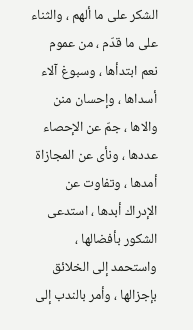الشكر على ما ألهم ، والثناء على ما قدّم ، من عموم نعم ابتدأها ، وسبوغ آلاء أسداها ، وإحسان منن والاها ، جمّ عن الإحصاء عددها ، ونأى عن المجازاة أمدها ، وتفاوت عن الإدراك أبدها ، استدعى الشكور بأفضالها ، واستحمد إلى الخلائق بإجزالها ، وأمر بالندب إلى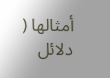أمثالها ( دلائل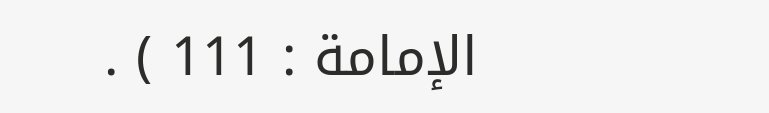الإمامة : 111 ) .